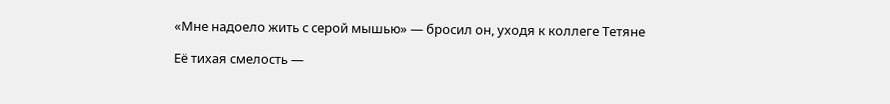«Мне надоело жить с серой мышью» — бросил он, уходя к коллеге Тетяне

Её тихая смелость —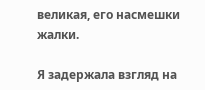великая, его насмешки жалки.

Я задержала взгляд на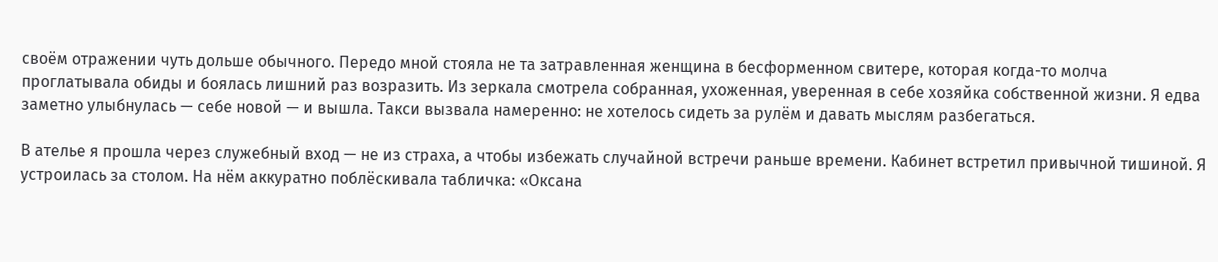своём отражении чуть дольше обычного. Передо мной стояла не та затравленная женщина в бесформенном свитере, которая когда-то молча проглатывала обиды и боялась лишний раз возразить. Из зеркала смотрела собранная, ухоженная, уверенная в себе хозяйка собственной жизни. Я едва заметно улыбнулась — себе новой — и вышла. Такси вызвала намеренно: не хотелось сидеть за рулём и давать мыслям разбегаться.

В ателье я прошла через служебный вход — не из страха, а чтобы избежать случайной встречи раньше времени. Кабинет встретил привычной тишиной. Я устроилась за столом. На нём аккуратно поблёскивала табличка: «Оксана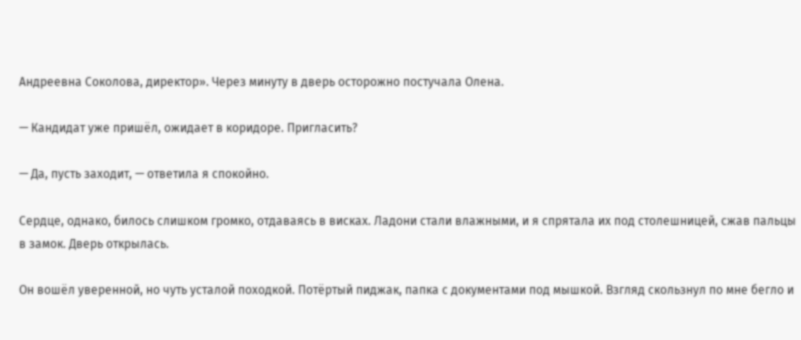Андреевна Соколова, директор». Через минуту в дверь осторожно постучала Олена.

— Кандидат уже пришёл, ожидает в коридоре. Пригласить?

— Да, пусть заходит, — ответила я спокойно.

Сердце, однако, билось слишком громко, отдаваясь в висках. Ладони стали влажными, и я спрятала их под столешницей, сжав пальцы в замок. Дверь открылась.

Он вошёл уверенной, но чуть усталой походкой. Потёртый пиджак, папка с документами под мышкой. Взгляд скользнул по мне бегло и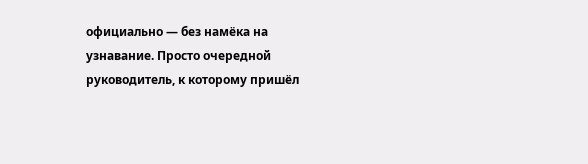официально — без намёка на узнавание. Просто очередной руководитель, к которому пришёл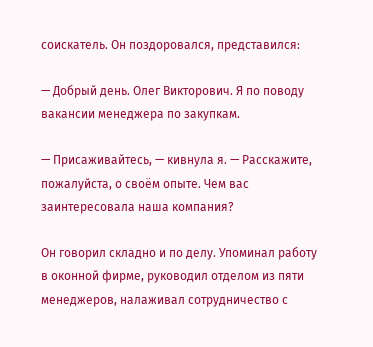соискатель. Он поздоровался, представился:

— Добрый день. Олег Викторович. Я по поводу вакансии менеджера по закупкам.

— Присаживайтесь, — кивнула я. — Расскажите, пожалуйста, о своём опыте. Чем вас заинтересовала наша компания?

Он говорил складно и по делу. Упоминал работу в оконной фирме, руководил отделом из пяти менеджеров, налаживал сотрудничество с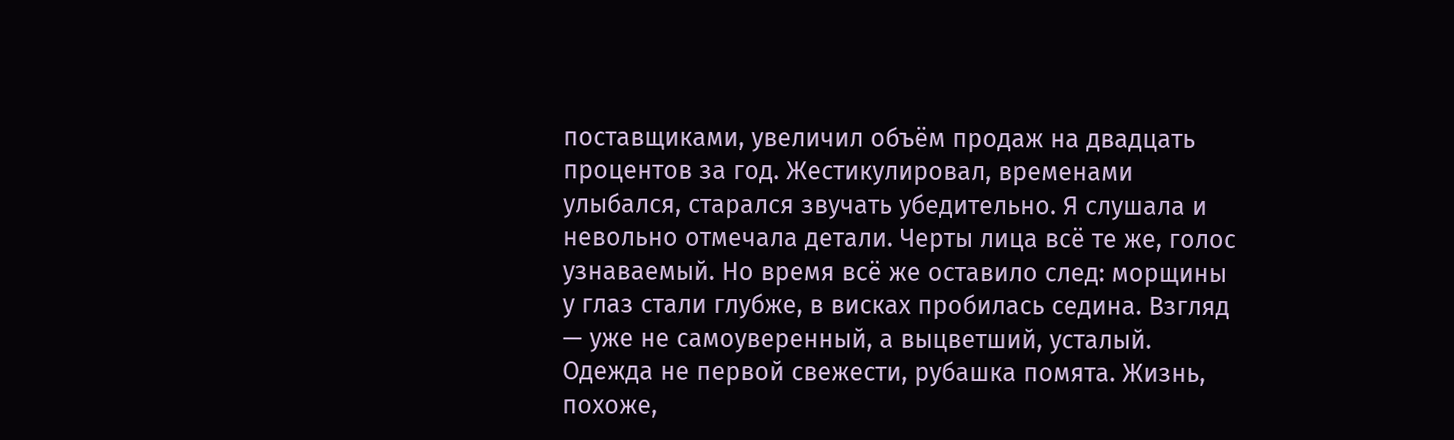поставщиками, увеличил объём продаж на двадцать процентов за год. Жестикулировал, временами улыбался, старался звучать убедительно. Я слушала и невольно отмечала детали. Черты лица всё те же, голос узнаваемый. Но время всё же оставило след: морщины у глаз стали глубже, в висках пробилась седина. Взгляд — уже не самоуверенный, а выцветший, усталый. Одежда не первой свежести, рубашка помята. Жизнь, похоже,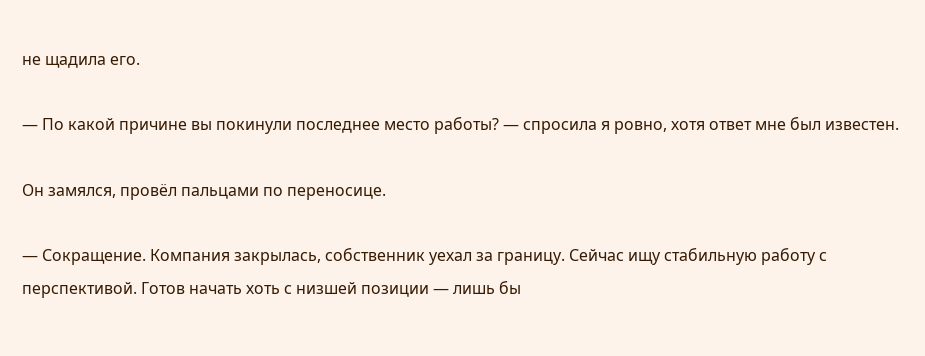не щадила его.

— По какой причине вы покинули последнее место работы? — спросила я ровно, хотя ответ мне был известен.

Он замялся, провёл пальцами по переносице.

— Сокращение. Компания закрылась, собственник уехал за границу. Сейчас ищу стабильную работу с перспективой. Готов начать хоть с низшей позиции — лишь бы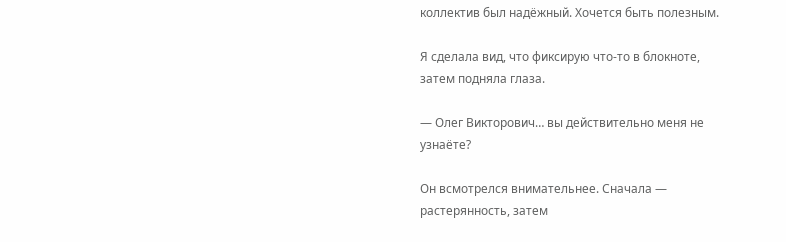коллектив был надёжный. Хочется быть полезным.

Я сделала вид, что фиксирую что-то в блокноте, затем подняла глаза.

— Олег Викторович… вы действительно меня не узнаёте?

Он всмотрелся внимательнее. Сначала — растерянность, затем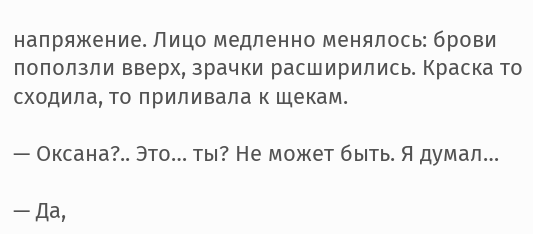напряжение. Лицо медленно менялось: брови поползли вверх, зрачки расширились. Краска то сходила, то приливала к щекам.

— Оксана?.. Это… ты? Не может быть. Я думал…

— Да,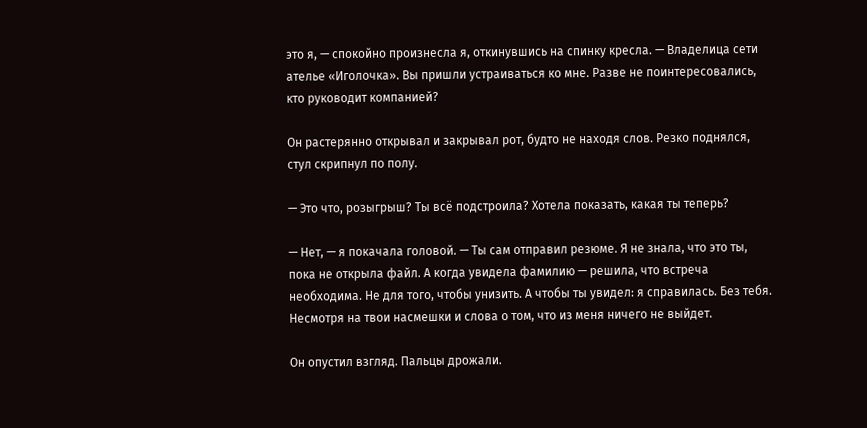это я, — спокойно произнесла я, откинувшись на спинку кресла. — Владелица сети ателье «Иголочка». Вы пришли устраиваться ко мне. Разве не поинтересовались, кто руководит компанией?

Он растерянно открывал и закрывал рот, будто не находя слов. Резко поднялся, стул скрипнул по полу.

— Это что, розыгрыш? Ты всё подстроила? Хотела показать, какая ты теперь?

— Нет, — я покачала головой. — Ты сам отправил резюме. Я не знала, что это ты, пока не открыла файл. А когда увидела фамилию — решила, что встреча необходима. Не для того, чтобы унизить. А чтобы ты увидел: я справилась. Без тебя. Несмотря на твои насмешки и слова о том, что из меня ничего не выйдет.

Он опустил взгляд. Пальцы дрожали.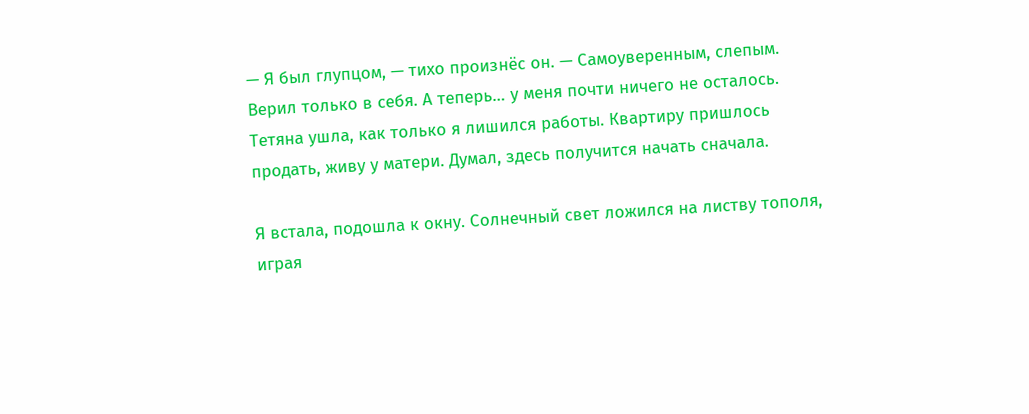— Я был глупцом, — тихо произнёс он. — Самоуверенным, слепым. Верил только в себя. А теперь… у меня почти ничего не осталось. Тетяна ушла, как только я лишился работы. Квартиру пришлось продать, живу у матери. Думал, здесь получится начать сначала.

Я встала, подошла к окну. Солнечный свет ложился на листву тополя, играя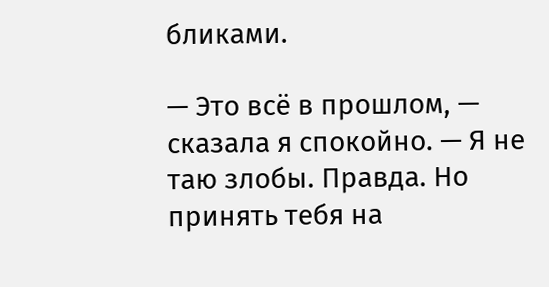бликами.

— Это всё в прошлом, — сказала я спокойно. — Я не таю злобы. Правда. Но принять тебя на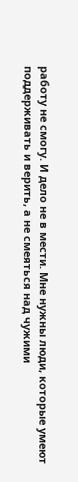работу не смогу. И дело не в мести. Мне нужны люди, которые умеют поддерживать и верить, а не смеяться над чужими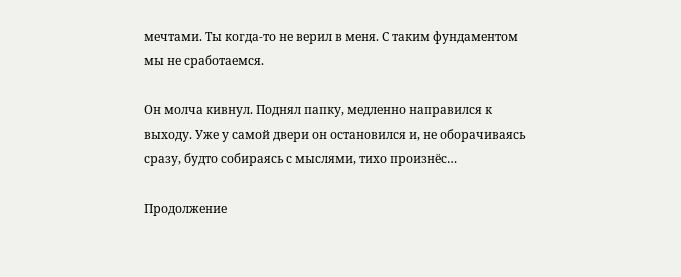мечтами. Ты когда-то не верил в меня. С таким фундаментом мы не сработаемся.

Он молча кивнул. Поднял папку, медленно направился к выходу. Уже у самой двери он остановился и, не оборачиваясь сразу, будто собираясь с мыслями, тихо произнёс…

Продолжение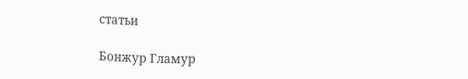статьи

Бонжур Гламур